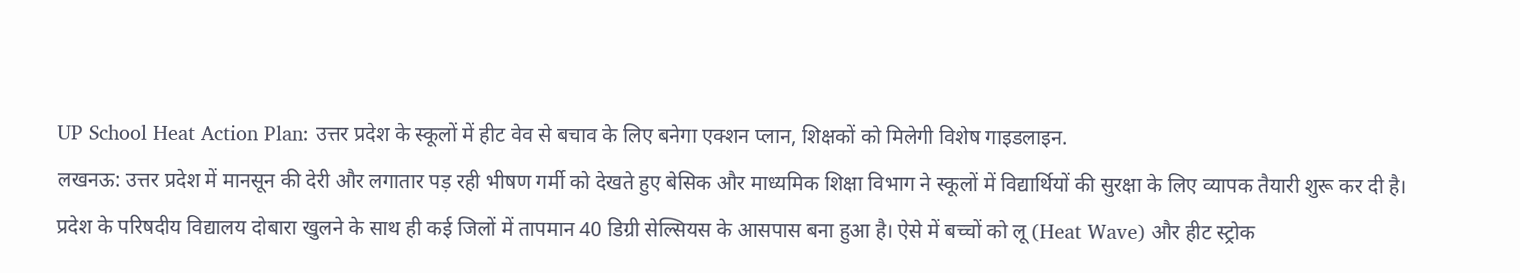UP School Heat Action Plan: उत्तर प्रदेश के स्कूलों में हीट वेव से बचाव के लिए बनेगा एक्शन प्लान, शिक्षकों को मिलेगी विशेष गाइडलाइन.
लखनऊ: उत्तर प्रदेश में मानसून की देरी और लगातार पड़ रही भीषण गर्मी को देखते हुए बेसिक और माध्यमिक शिक्षा विभाग ने स्कूलों में विद्यार्थियों की सुरक्षा के लिए व्यापक तैयारी शुरू कर दी है। प्रदेश के परिषदीय विद्यालय दोबारा खुलने के साथ ही कई जिलों में तापमान 40 डिग्री सेल्सियस के आसपास बना हुआ है। ऐसे में बच्चों को लू (Heat Wave) और हीट स्ट्रोक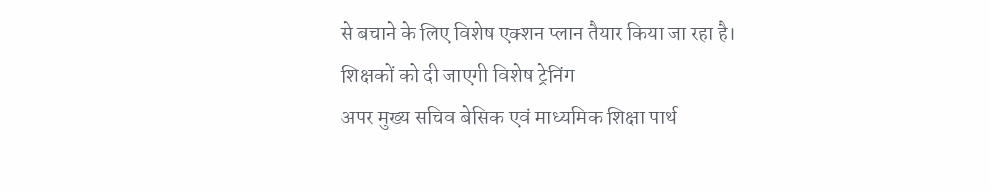से बचाने के लिए विशेष एक्शन प्लान तैयार किया जा रहा है।
शिक्षकों को दी जाएगी विशेष ट्रेनिंग
अपर मुख्य सचिव बेसिक एवं माध्यमिक शिक्षा पार्थ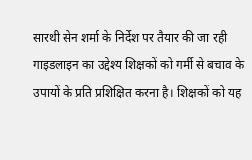सारथी सेन शर्मा के निर्देश पर तैयार की जा रही गाइडलाइन का उद्देश्य शिक्षकों को गर्मी से बचाव के उपायों के प्रति प्रशिक्षित करना है। शिक्षकों को यह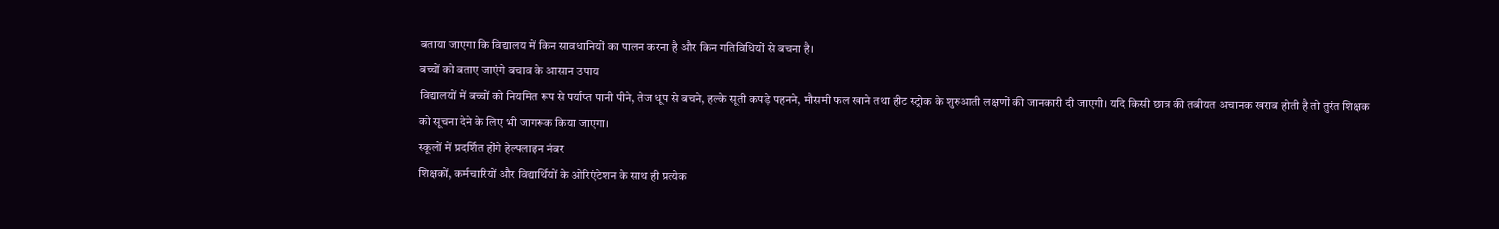बताया जाएगा कि विद्यालय में किन सावधानियों का पालन करना है और किन गतिविधियों से बचना है।
बच्चों को बताए जाएंगे बचाव के आसान उपाय
विद्यालयों में बच्चों को नियमित रूप से पर्याप्त पानी पीने, तेज धूप से बचने, हल्के सूती कपड़े पहनने, मौसमी फल खाने तथा हीट स्ट्रोक के शुरुआती लक्षणों की जानकारी दी जाएगी। यदि किसी छात्र की तबीयत अचानक खराब होती है तो तुरंत शिक्षक को सूचना देने के लिए भी जागरूक किया जाएगा।
स्कूलों में प्रदर्शित होंगे हेल्पलाइन नंबर
शिक्षकों, कर्मचारियों और विद्यार्थियों के ओरिएंटेशन के साथ ही प्रत्येक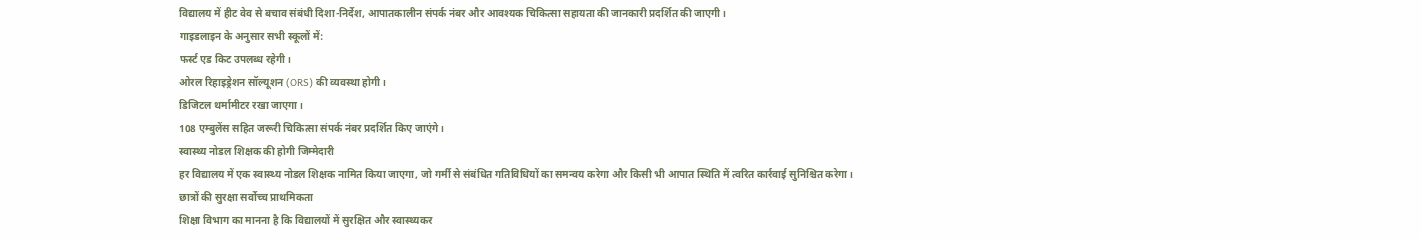विद्यालय में हीट वेव से बचाव संबंधी दिशा-निर्देश, आपातकालीन संपर्क नंबर और आवश्यक चिकित्सा सहायता की जानकारी प्रदर्शित की जाएगी।
गाइडलाइन के अनुसार सभी स्कूलों में:
फर्स्ट एड किट उपलब्ध रहेगी।
ओरल रिहाइड्रेशन सॉल्यूशन (ORS) की व्यवस्था होगी।
डिजिटल थर्मामीटर रखा जाएगा।
108 एम्बुलेंस सहित जरूरी चिकित्सा संपर्क नंबर प्रदर्शित किए जाएंगे।
स्वास्थ्य नोडल शिक्षक की होगी जिम्मेदारी
हर विद्यालय में एक स्वास्थ्य नोडल शिक्षक नामित किया जाएगा, जो गर्मी से संबंधित गतिविधियों का समन्वय करेगा और किसी भी आपात स्थिति में त्वरित कार्रवाई सुनिश्चित करेगा।
छात्रों की सुरक्षा सर्वोच्च प्राथमिकता
शिक्षा विभाग का मानना है कि विद्यालयों में सुरक्षित और स्वास्थ्यकर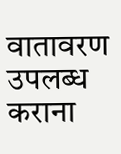वातावरण उपलब्ध कराना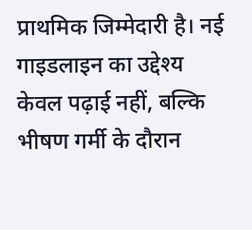प्राथमिक जिम्मेदारी है। नई गाइडलाइन का उद्देश्य केवल पढ़ाई नहीं, बल्कि भीषण गर्मी के दौरान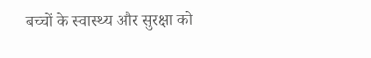बच्चों के स्वास्थ्य और सुरक्षा को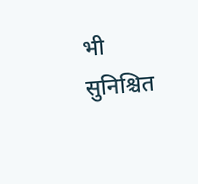भी सुनिश्चित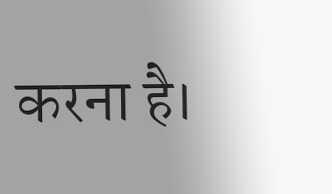करना है।